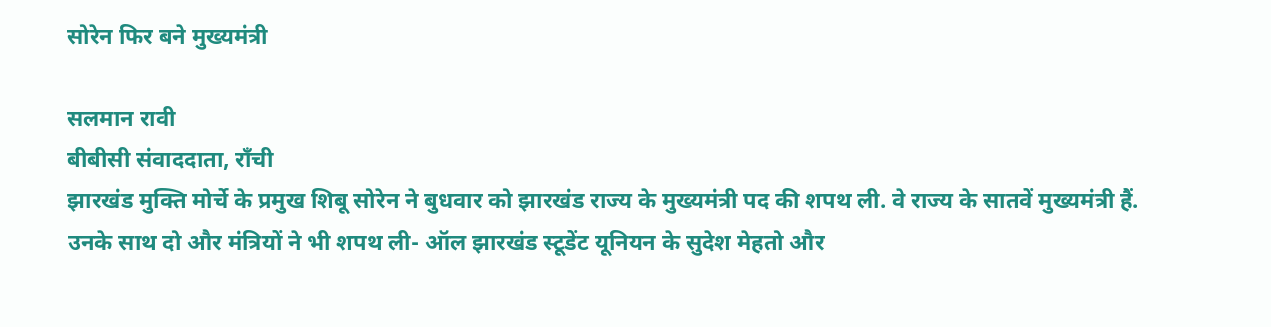सोरेन फिर बने मुख्यमंत्री

सलमान रावी
बीबीसी संवाददाता, राँची
झारखंड मुक्ति मोर्चे के प्रमुख शिबू सोरेन ने बुधवार को झारखंड राज्य के मुख्यमंत्री पद की शपथ ली. वे राज्य के सातवें मुख्यमंत्री हैं.
उनके साथ दो और मंत्रियों ने भी शपथ ली- ऑल झारखंड स्टूडेंट यूनियन के सुदेश मेहतो और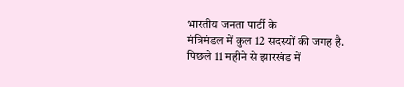भारतीय जनता पार्टी के
मंत्रिमंडल में कुल 12 सदस्यों की जगह है.
पिछले 11 महीने से झारखंड में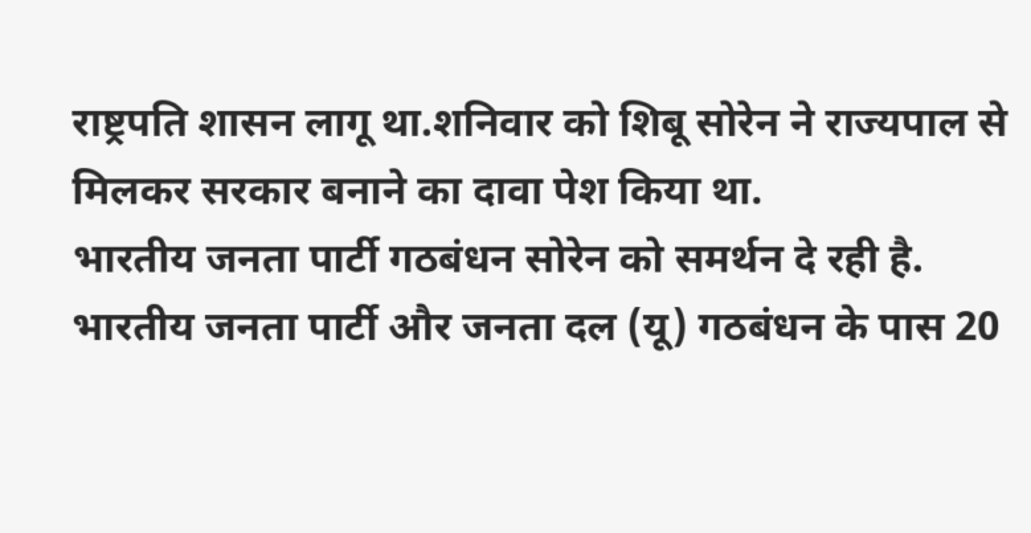राष्ट्रपति शासन लागू था.शनिवार को शिबू सोरेन ने राज्यपाल से मिलकर सरकार बनाने का दावा पेश किया था.
भारतीय जनता पार्टी गठबंधन सोरेन को समर्थन दे रही है.
भारतीय जनता पार्टी और जनता दल (यू) गठबंधन के पास 20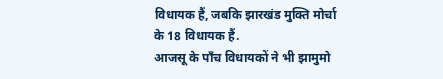विधायक हैं, जबकि झारखंड मुक्ति मोर्चा के 18 विधायक हैं.
आजसू के पाँच विधायकों ने भी झामुमो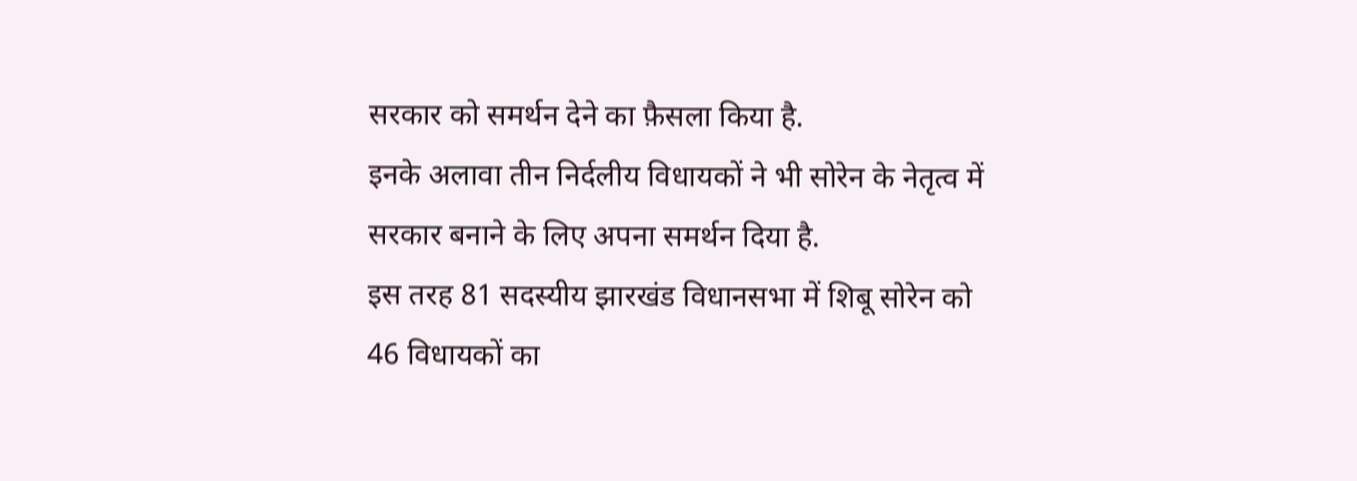सरकार को समर्थन देने का फ़ैसला किया है.
इनके अलावा तीन निर्दलीय विधायकों ने भी सोरेन के नेतृत्व में सरकार बनाने के लिए अपना समर्थन दिया है.
इस तरह 81 सदस्यीय झारखंड विधानसभा में शिबू सोरेन को 46 विधायकों का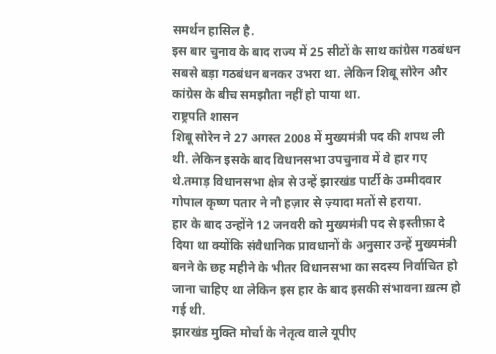समर्थन हासिल है.
इस बार चुनाव के बाद राज्य में 25 सीटों के साथ कांग्रेस गठबंधन सबसे बड़ा गठबंधन बनकर उभरा था. लेकिन शिबू सोरेन और कांग्रेस के बीच समझौता नहीं हो पाया था.
राष्ट्रपति शासन
शिबू सोरेन ने 27 अगस्त 2008 में मुख्यमंत्री पद की शपथ ली थी. लेकिन इसके बाद विधानसभा उपचुनाव में वे हार गए थे.तमाड़ विधानसभा क्षेत्र से उन्हें झारखंड पार्टी के उम्मीदवार गोपाल कृष्ण पतार ने नौ हज़ार से ज़्यादा मतों से हराया.
हार के बाद उन्होंने 12 जनवरी को मुख्यमंत्री पद से इस्तीफ़ा दे दिया था क्योंकि संवैधानिक प्रावधानों के अनुसार उन्हें मुख्यमंत्री बनने के छह महीने के भीतर विधानसभा का सदस्य निर्वाचित हो जाना चाहिए था लेकिन इस हार के बाद इसकी संभावना ख़त्म हो गई थी.
झारखंड मुक्ति मोर्चा के नेतृत्व वाले यूपीए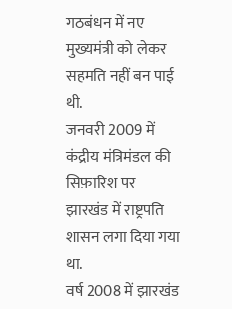गठबंधन में नए मुख्यमंत्री को लेकर सहमति नहीं बन पाई थी.
जनवरी 2009 में कंद्रीय मंत्रिमंडल की सिफ़ारिश पर झारखंड में राष्ट्रपति शासन लगा दिया गया था.
वर्ष 2008 में झारखंड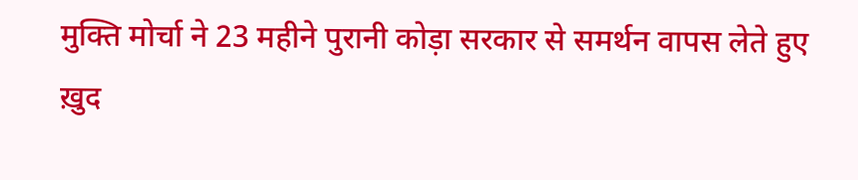मुक्ति मोर्चा ने 23 महीने पुरानी कोड़ा सरकार से समर्थन वापस लेते हुए ख़ुद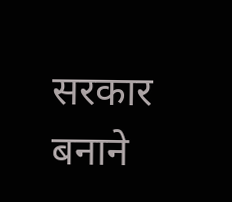सरकार बनाने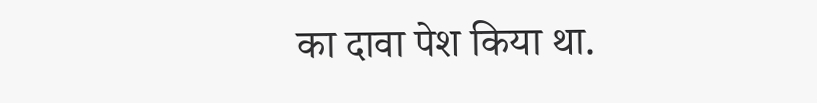का दावा पेश किया था.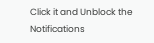Click it and Unblock the Notifications